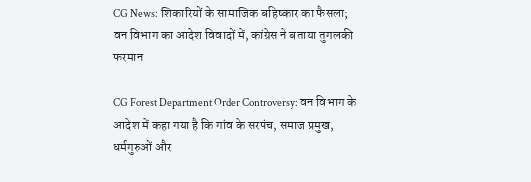CG News: शिकारियों के सामाजिक बहिष्कार का फैसला; वन विभाग का आदेश विवादों में, कांग्रेस ने बताया तुगलकी फरमान

CG Forest Department Order Controversy: वन विभाग के आदेश में कहा गया है कि गांव के सरपंच, समाज प्रमुख, धर्मगुरुओं और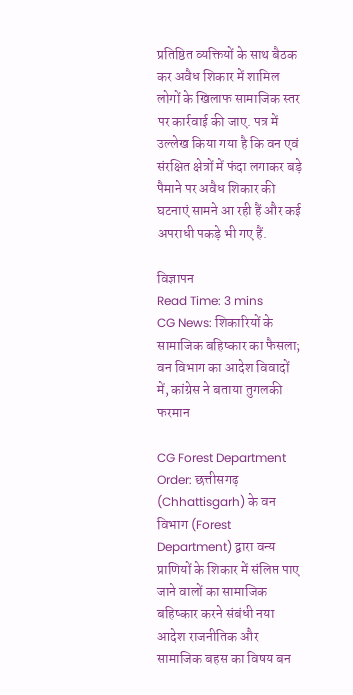प्रतिष्ठित व्यक्तियों के साथ बैठक कर अवैध शिकार में शामिल लोगों के खिलाफ सामाजिक स्तर पर कार्रवाई की जाए. पत्र में उल्लेख किया गया है कि वन एवं संरक्षित क्षेत्रों में फंदा लगाकर बड़े पैमाने पर अवैध शिकार की घटनाएं सामने आ रही हैं और कई अपराधी पकड़े भी गए हैं.

विज्ञापन
Read Time: 3 mins
CG News: शिकारियों के सामाजिक बहिष्कार का फैसला; वन विभाग का आदेश विवादों में, कांग्रेस ने बताया तुगलकी फरमान

CG Forest Department Order: छत्तीसगढ़ (Chhattisgarh) के वन विभाग (Forest Department) द्वारा वन्य प्राणियों के शिकार में संलिप्त पाए जाने वालों का सामाजिक बहिष्कार करने संबंधी नया आदेश राजनीतिक और सामाजिक बहस का विषय बन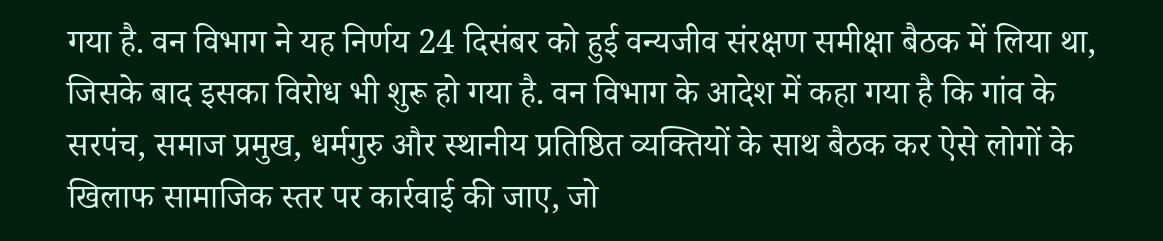गया है. वन विभाग ने यह निर्णय 24 दिसंबर को हुई वन्यजीव संरक्षण समीक्षा बैठक में लिया था, जिसके बाद इसका विरोध भी शुरू हो गया है. वन विभाग के आदेश में कहा गया है कि गांव के सरपंच, समाज प्रमुख, धर्मगुरु और स्थानीय प्रतिष्ठित व्यक्तियों के साथ बैठक कर ऐसे लोगों के खिलाफ सामाजिक स्तर पर कार्रवाई की जाए, जो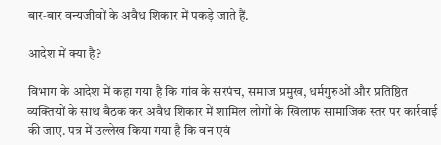बार‑बार वन्यजीवों के अवैध शिकार में पकड़े जाते हैं.

आदेश में क्या है?

विभाग के आदेश में कहा गया है कि गांव के सरपंच, समाज प्रमुख, धर्मगुरुओं और प्रतिष्ठित व्यक्तियों के साथ बैठक कर अवैध शिकार में शामिल लोगों के खिलाफ सामाजिक स्तर पर कार्रवाई की जाए. पत्र में उल्लेख किया गया है कि वन एवं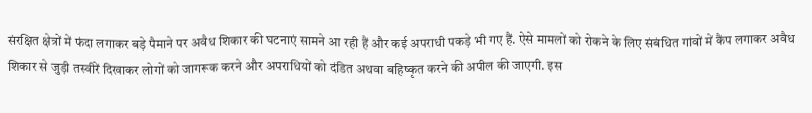संरक्षित क्षेत्रों में फंदा लगाकर बड़े पैमाने पर अवैध शिकार की घटनाएं सामने आ रही हैं और कई अपराधी पकड़े भी गए हैं. ऐसे मामलों को रोकने के लिए संबंधित गांवों में कैंप लगाकर अवैध शिकार से जुड़ी तस्वीरें दिखाकर लोगों को जागरूक करने और अपराधियों को दंडित अथवा बहिष्कृत करने की अपील की जाएगी. इस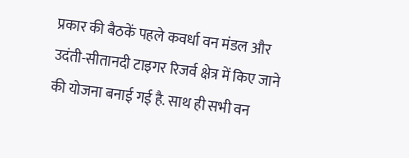प्रकार की बैठकें पहले कवर्धा वन मंडल और उदंती-सीतानदी टाइगर रिजर्व क्षेत्र में किए जाने की योजना बनाई गई है. साथ ही सभी वन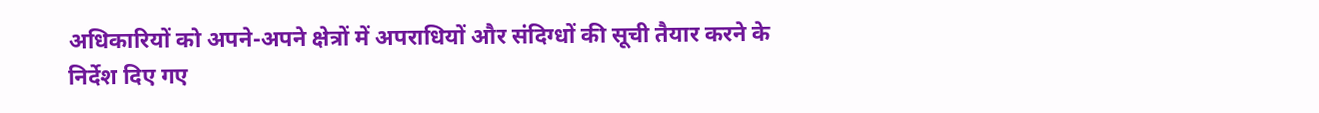अधिकारियों को अपने-अपने क्षेत्रों में अपराधियों और संदिग्धों की सूची तैयार करने के निर्देश दिए गए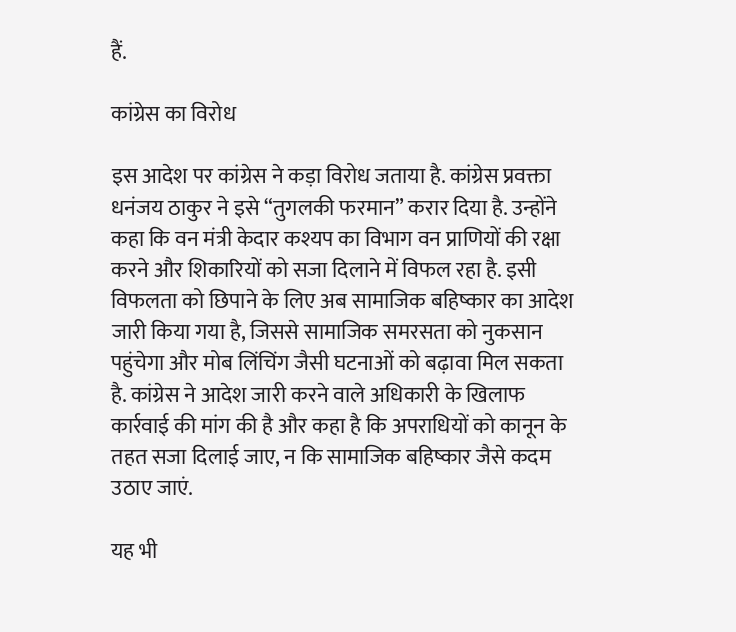हैं.

कांग्रेस का विरोध

इस आदेश पर कांग्रेस ने कड़ा विरोध जताया है. कांग्रेस प्रवक्ता धनंजय ठाकुर ने इसे “तुगलकी फरमान” करार दिया है. उन्होंने कहा कि वन मंत्री केदार कश्यप का विभाग वन प्राणियों की रक्षा करने और शिकारियों को सजा दिलाने में विफल रहा है. इसी विफलता को छिपाने के लिए अब सामाजिक बहिष्कार का आदेश जारी किया गया है, जिससे सामाजिक समरसता को नुकसान पहुंचेगा और मोब लिंचिंग जैसी घटनाओं को बढ़ावा मिल सकता है. कांग्रेस ने आदेश जारी करने वाले अधिकारी के खिलाफ कार्रवाई की मांग की है और कहा है कि अपराधियों को कानून के तहत सजा दिलाई जाए, न कि सामाजिक बहिष्कार जैसे कदम उठाए जाएं.

यह भी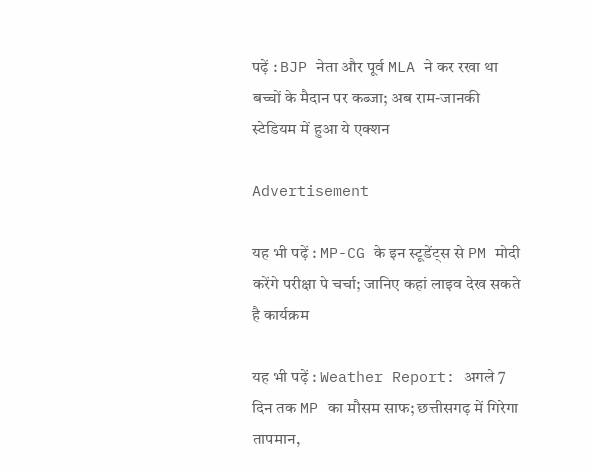पढ़ें : BJP नेता और पूर्व MLA ने कर रखा था बच्चों के मैदान पर कब्जा; अब राम-जानकी स्टेडियम में हुआ ये एक्शन

Advertisement

यह भी पढ़ें : MP-CG के इन स्टूडेंट्स से PM मोदी करेंगे परीक्षा पे चर्चा; जानिए कहां लाइव देख सकते है कार्यक्रम

यह भी पढ़ें : Weather Report: अगले 7 दिन तक MP का मौसम साफ; छत्तीसगढ़ में गिरेगा तापमान,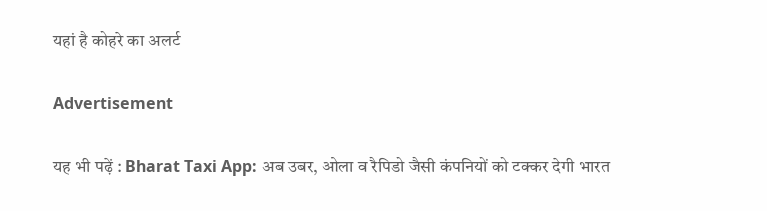यहां है कोहरे का अलर्ट

Advertisement

यह भी पढ़ें : Bharat Taxi App: अब उबर, ओला व रैपिडो जैसी कंपनियों को टक्कर देगी भारत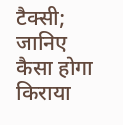टैक्सी; जानिए कैसा होगा किराया